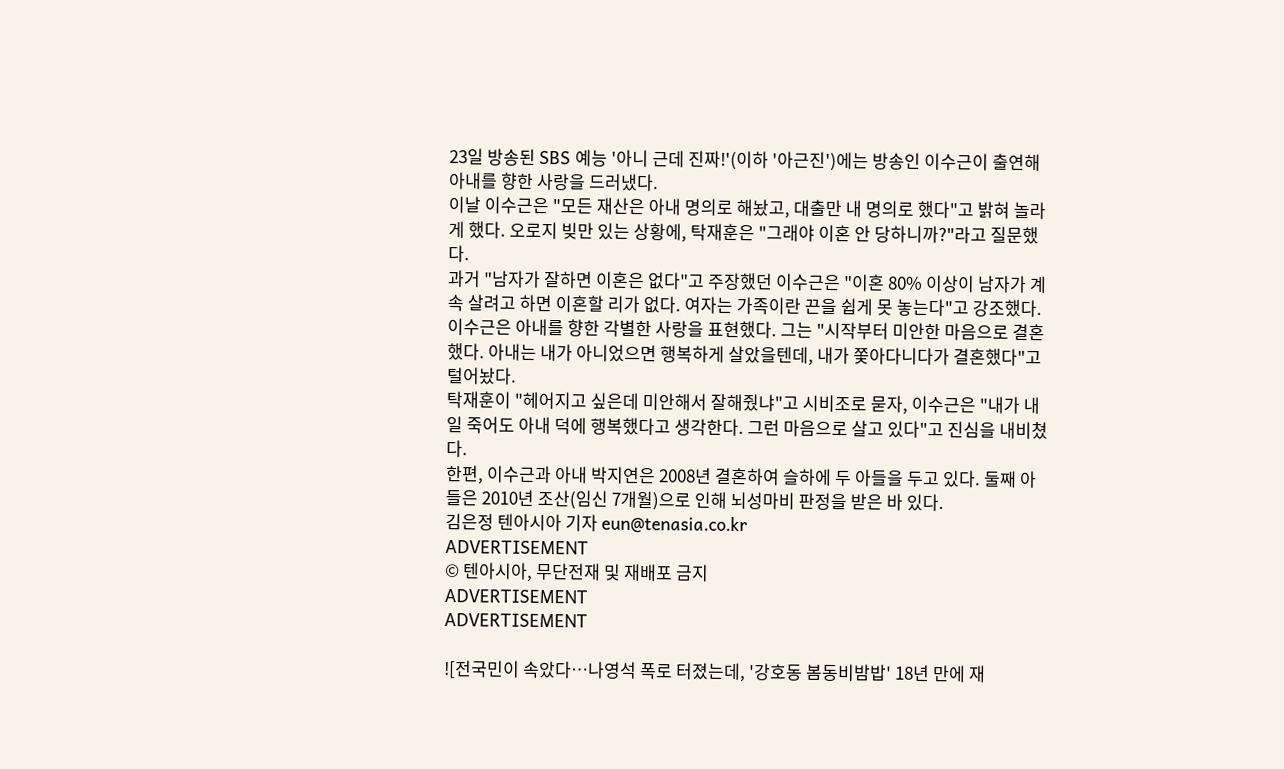23일 방송된 SBS 예능 '아니 근데 진짜!'(이하 '아근진')에는 방송인 이수근이 출연해 아내를 향한 사랑을 드러냈다.
이날 이수근은 "모든 재산은 아내 명의로 해놨고, 대출만 내 명의로 했다"고 밝혀 놀라게 했다. 오로지 빚만 있는 상황에, 탁재훈은 "그래야 이혼 안 당하니까?"라고 질문했다.
과거 "남자가 잘하면 이혼은 없다"고 주장했던 이수근은 "이혼 80% 이상이 남자가 계속 살려고 하면 이혼할 리가 없다. 여자는 가족이란 끈을 쉽게 못 놓는다"고 강조했다.
이수근은 아내를 향한 각별한 사랑을 표현했다. 그는 "시작부터 미안한 마음으로 결혼했다. 아내는 내가 아니었으면 행복하게 살았을텐데, 내가 쫓아다니다가 결혼했다"고 털어놨다.
탁재훈이 "헤어지고 싶은데 미안해서 잘해줬냐"고 시비조로 묻자, 이수근은 "내가 내일 죽어도 아내 덕에 행복했다고 생각한다. 그런 마음으로 살고 있다"고 진심을 내비쳤다.
한편, 이수근과 아내 박지연은 2008년 결혼하여 슬하에 두 아들을 두고 있다. 둘째 아들은 2010년 조산(임신 7개월)으로 인해 뇌성마비 판정을 받은 바 있다.
김은정 텐아시아 기자 eun@tenasia.co.kr
ADVERTISEMENT
© 텐아시아, 무단전재 및 재배포 금지
ADVERTISEMENT
ADVERTISEMENT

![전국민이 속았다…나영석 폭로 터졌는데, '강호동 봄동비밤밥' 18년 만에 재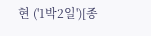현 ('1박2일')[종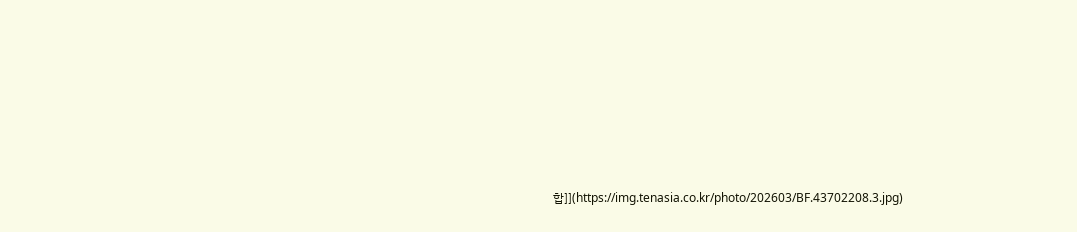합]](https://img.tenasia.co.kr/photo/202603/BF.43702208.3.jpg)